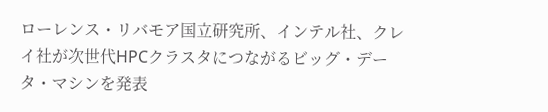ローレンス・リバモア国立研究所、インテル社、クレイ社が次世代HPCクラスタにつながるビッグ・データ・マシンを発表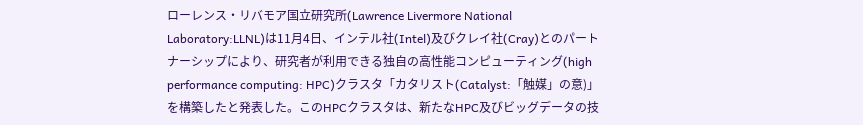ローレンス・リバモア国立研究所(Lawrence Livermore National Laboratory:LLNL)は11月4日、インテル社(Intel)及びクレイ社(Cray)とのパートナーシップにより、研究者が利用できる独自の高性能コンピューティング(high performance computing: HPC)クラスタ「カタリスト(Catalyst:「触媒」の意)」を構築したと発表した。このHPCクラスタは、新たなHPC及びビッグデータの技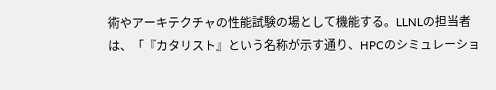術やアーキテクチャの性能試験の場として機能する。LLNLの担当者は、「『カタリスト』という名称が示す通り、HPCのシミュレーショ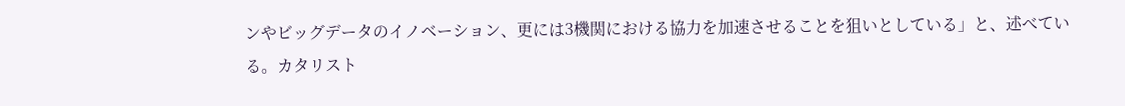ンやビッグデータのイノベーション、更には3機関における協力を加速させることを狙いとしている」と、述べている。カタリスト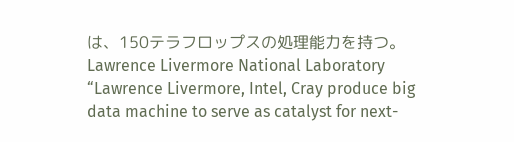は、150テラフロップスの処理能力を持つ。
Lawrence Livermore National Laboratory “Lawrence Livermore, Intel, Cray produce big data machine to serve as catalyst for next-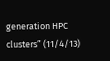generation HPC clusters” (11/4/13)